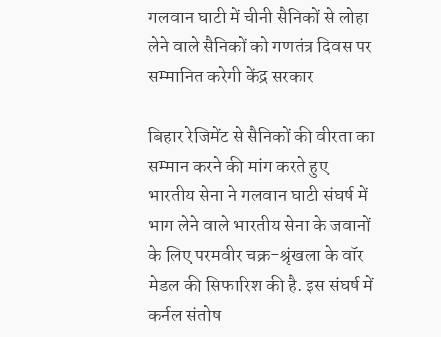गलवान घाटी में चीनी सैनिकों से लोहा लेने वाले सैनिकों को गणतंत्र दिवस पर सम्मानित करेगी केंद्र सरकार

बिहार रेजिमेंट से सैनिकों की वीरता का सम्मान करने की मांग करते हुए भारतीय सेना ने गलवान घाटी संघर्ष में भाग लेने वाले भारतीय सेना के जवानों के लिए परमवीर चक्र-श्रृंखला के वॉर मेडल की सिफारिश की है. इस संघर्ष में कर्नल संतोष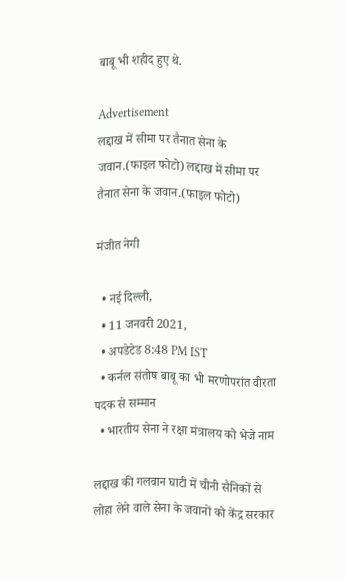बाबू भी शहीद हुए थे.

Advertisement
लद्दाख में सीमा पर तैनात सेना के जवान.(फाइल फोटो) लद्दाख में सीमा पर तैनात सेना के जवान.(फाइल फोटो)

मंजीत नेगी

  • नई दिल्ली,
  • 11 जनवरी 2021,
  • अपडेटेड 8:48 PM IST
  • कर्नल संतोष बाबू का भी मरणोपरांत वीरता पदक से सम्मान
  • भारतीय सेना ने रक्षा मंत्रालय को भेजे नाम

लद्दाख की गलवान घाटी में चीनी सैनिकों से लोहा लेने वाले सेना के जवानों को केंद्र सरकार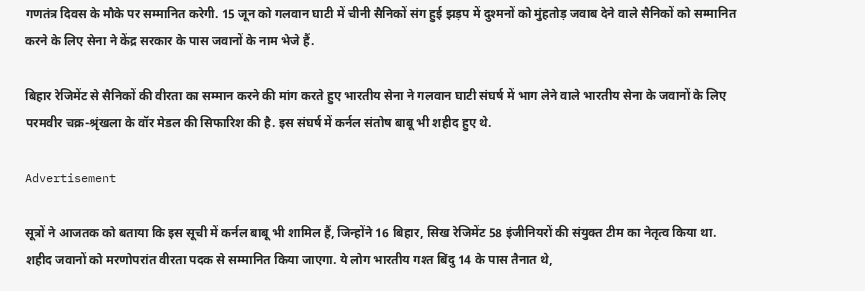गणतंत्र दिवस के मौके पर सम्मानित करेगी. 15 जून को गलवान घाटी में चीनी सैनिकों संग हुई झड़प में दुश्मनों को मुंहतोड़ जवाब देने वाले सैनिकों को सम्मानित करने के लिए सेना ने केंद्र सरकार के पास जवानों के नाम भेजे हैं.

बिहार रेजिमेंट से सैनिकों की वीरता का सम्मान करने की मांग करते हुए भारतीय सेना ने गलवान घाटी संघर्ष में भाग लेने वाले भारतीय सेना के जवानों के लिए परमवीर चक्र-श्रृंखला के वॉर मेडल की सिफारिश की है. इस संघर्ष में कर्नल संतोष बाबू भी शहीद हुए थे.

Advertisement

सूत्रों ने आजतक को बताया कि इस सूची में कर्नल बाबू भी शामिल हैं, जिन्होंने 16 बिहार, सिख रेजिमेंट 58 इंजीनियरों की संयुक्त टीम का नेतृत्व किया था. शहीद जवानों को मरणोपरांत वीरता पदक से सम्मानित किया जाएगा. ये लोग भारतीय गश्त बिंदु 14 के पास तैनात थे,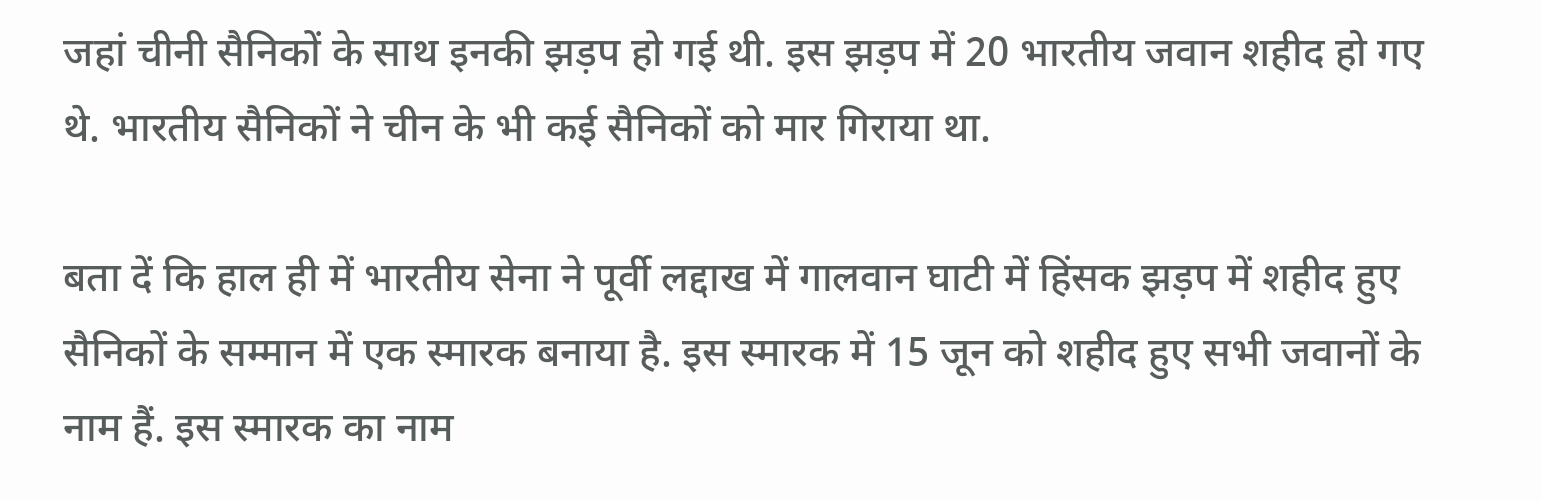जहां चीनी सैनिकों के साथ इनकी झड़प हो गई थी. इस झड़प में 20 भारतीय जवान शहीद हो गए थे. भारतीय सैनिकों ने चीन के भी कई सैनिकों को मार गिराया था.

बता दें कि हाल ही में भारतीय सेना ने पूर्वी लद्दाख में गालवान घाटी में हिंसक झड़प में शहीद हुए सैनिकों के सम्मान में एक स्मारक बनाया है. इस स्मारक में 15 जून को शहीद हुए सभी जवानों के नाम हैं. इस स्मारक का नाम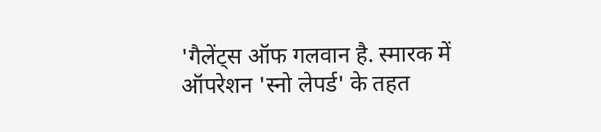'गैलेंट्स ऑफ गलवान है. स्मारक में ऑपरेशन 'स्नो लेपर्ड' के तहत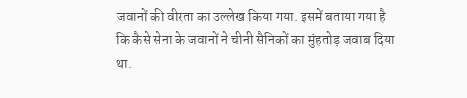जवानों की वीरता का उल्लेख किया गया. इसमें बताया गया है कि कैसे सेना के जवानों ने चीनी सैनिकों का मुंहतोड़ जवाब दिया था.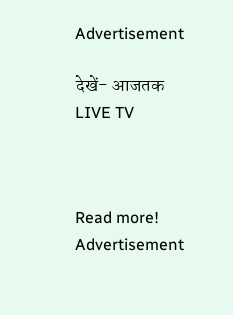Advertisement

देखें- आजतक LIVE TV



Read more!
Advertisement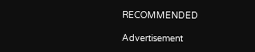RECOMMENDED

Advertisement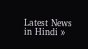Latest News in Hindi »